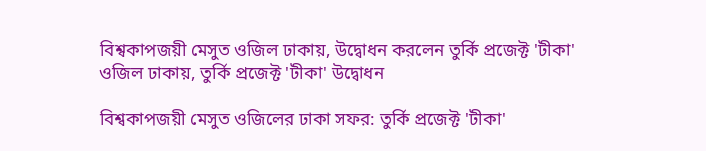বিশ্বকাপজয়ী মেসুত ওজিল ঢাকায়, উদ্বোধন করলেন তুর্কি প্রজেক্ট 'টীকা'
ওজিল ঢাকায়, তুর্কি প্রজেক্ট 'টীকা' উদ্বোধন

বিশ্বকাপজয়ী মেসুত ওজিলের ঢাকা সফর: তুর্কি প্রজেক্ট 'টীকা'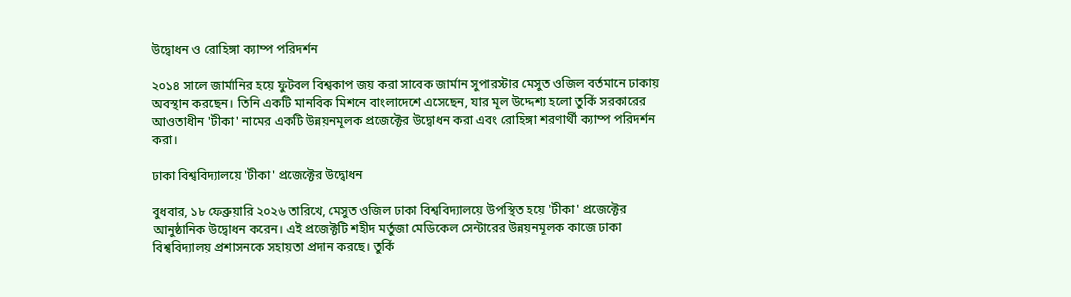উদ্বোধন ও রোহিঙ্গা ক্যাম্প পরিদর্শন

২০১৪ সালে জার্মানির হয়ে ফুটবল বিশ্বকাপ জয় করা সাবেক জার্মান সুপারস্টার মেসুত ওজিল বর্তমানে ঢাকায় অবস্থান করছেন। তিনি একটি মানবিক মিশনে বাংলাদেশে এসেছেন, যার মূল উদ্দেশ্য হলো তুর্কি সরকারের আওতাধীন 'টীকা' নামের একটি উন্নয়নমূলক প্রজেক্টের উদ্বোধন করা এবং রোহিঙ্গা শরণার্থী ক্যাম্প পরিদর্শন করা।

ঢাকা বিশ্ববিদ্যালয়ে 'টীকা' প্রজেক্টের উদ্বোধন

বুধবার, ১৮ ফেব্রুয়ারি ২০২৬ তারিখে, মেসুত ওজিল ঢাকা বিশ্ববিদ্যালয়ে উপস্থিত হয়ে 'টীকা' প্রজেক্টের আনুষ্ঠানিক উদ্বোধন করেন। এই প্রজেক্টটি শহীদ মর্তুজা মেডিকেল সেন্টারের উন্নয়নমূলক কাজে ঢাকা বিশ্ববিদ্যালয় প্রশাসনকে সহায়তা প্রদান করছে। তুর্কি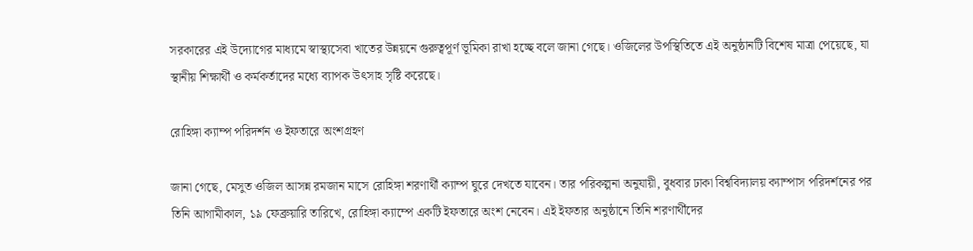সরকারের এই উদ্যোগের মাধ্যমে স্বাস্থ্যসেবা খাতের উন্নয়নে গুরুত্বপূর্ণ ভূমিকা রাখা হচ্ছে বলে জানা গেছে। ওজিলের উপস্থিতিতে এই অনুষ্ঠানটি বিশেষ মাত্রা পেয়েছে, যা স্থানীয় শিক্ষার্থী ও কর্মকর্তাদের মধ্যে ব্যাপক উৎসাহ সৃষ্টি করেছে।

রোহিঙ্গা ক্যাম্প পরিদর্শন ও ইফতারে অংশগ্রহণ

জানা গেছে, মেসুত ওজিল আসন্ন রমজান মাসে রোহিঙ্গা শরণার্থী ক্যাম্প ঘুরে দেখতে যাবেন। তার পরিকল্পনা অনুযায়ী, বুধবার ঢাকা বিশ্ববিদ্যালয় ক্যাম্পাস পরিদর্শনের পর তিনি আগামীকাল, ১৯ ফেব্রুয়ারি তারিখে, রোহিঙ্গা ক্যাম্পে একটি ইফতারে অংশ নেবেন। এই ইফতার অনুষ্ঠানে তিনি শরণার্থীদের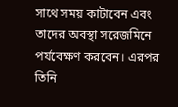সাথে সময় কাটাবেন এবং তাদের অবস্থা সরেজমিনে পর্যবেক্ষণ করবেন। এরপর তিনি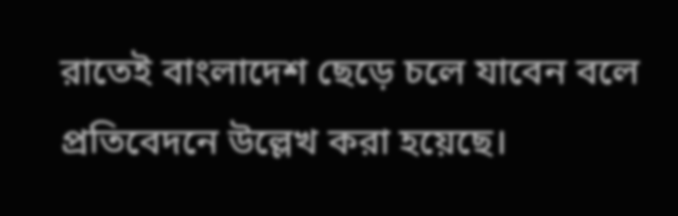রাতেই বাংলাদেশ ছেড়ে চলে যাবেন বলে প্রতিবেদনে উল্লেখ করা হয়েছে।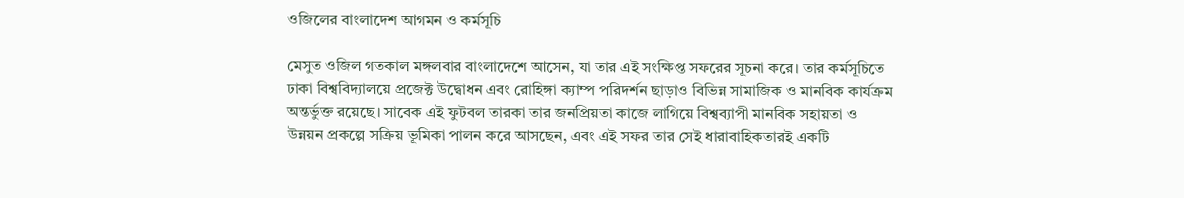ওজিলের বাংলাদেশ আগমন ও কর্মসূচি

মেসুত ওজিল গতকাল মঙ্গলবার বাংলাদেশে আসেন, যা তার এই সংক্ষিপ্ত সফরের সূচনা করে। তার কর্মসূচিতে ঢাকা বিশ্ববিদ্যালয়ে প্রজেক্ট উদ্বোধন এবং রোহিঙ্গা ক্যাম্প পরিদর্শন ছাড়াও বিভিন্ন সামাজিক ও মানবিক কার্যক্রম অন্তর্ভুক্ত রয়েছে। সাবেক এই ফুটবল তারকা তার জনপ্রিয়তা কাজে লাগিয়ে বিশ্বব্যাপী মানবিক সহায়তা ও উন্নয়ন প্রকল্পে সক্রিয় ভূমিকা পালন করে আসছেন, এবং এই সফর তার সেই ধারাবাহিকতারই একটি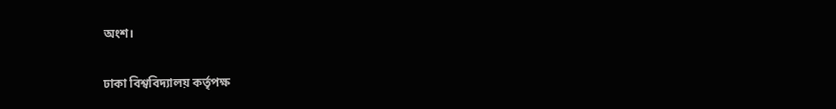অংশ।

ঢাকা বিশ্ববিদ্যালয় কর্তৃপক্ষ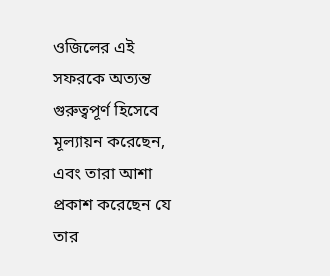ওজিলের এই সফরকে অত্যন্ত গুরুত্বপূর্ণ হিসেবে মূল্যায়ন করেছেন, এবং তারা আশা প্রকাশ করেছেন যে তার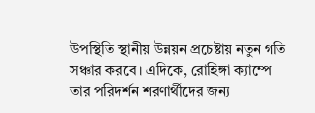উপস্থিতি স্থানীয় উন্নয়ন প্রচেষ্টায় নতুন গতি সঞ্চার করবে। এদিকে, রোহিঙ্গা ক্যাম্পে তার পরিদর্শন শরণার্থীদের জন্য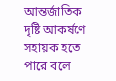আন্তর্জাতিক দৃষ্টি আকর্ষণে সহায়ক হতে পারে বলে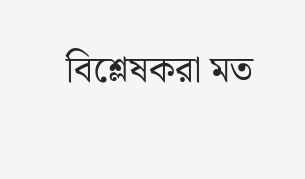বিশ্লেষকরা মত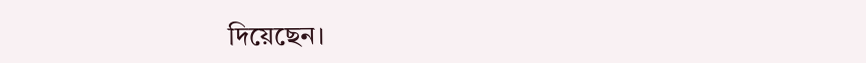দিয়েছেন।